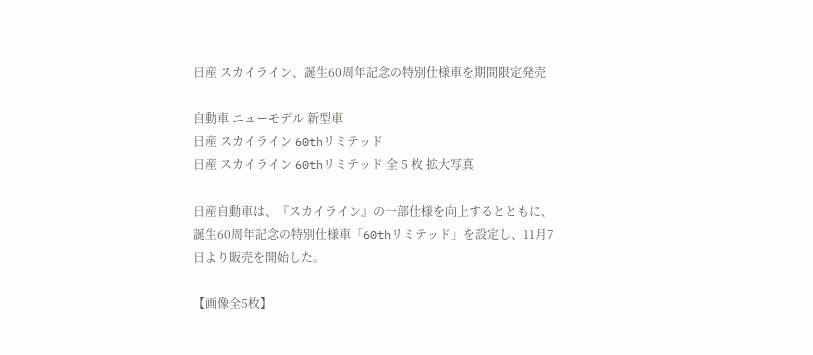日産 スカイライン、誕生60周年記念の特別仕様車を期間限定発売

自動車 ニューモデル 新型車
日産 スカイライン 60thリミテッド
日産 スカイライン 60thリミテッド 全 5 枚 拡大写真

日産自動車は、『スカイライン』の一部仕様を向上するとともに、誕生60周年記念の特別仕様車「60thリミテッド」を設定し、11月7日より販売を開始した。

【画像全5枚】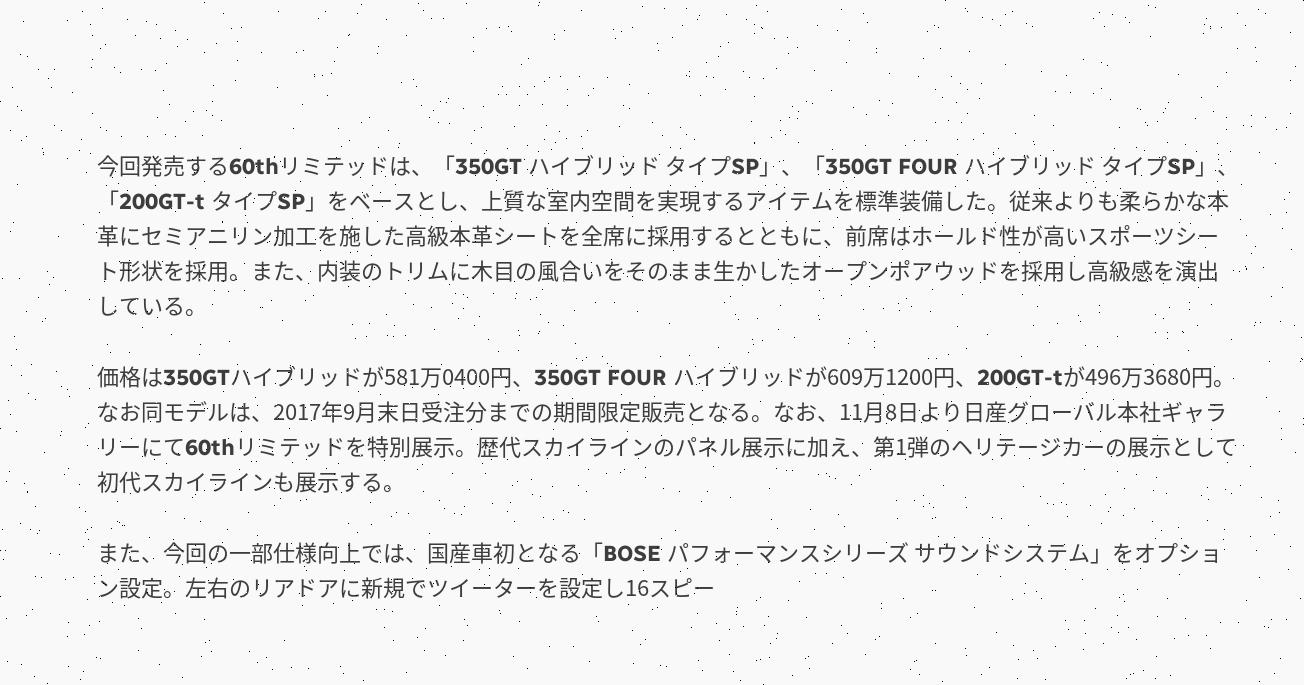今回発売する60thリミテッドは、「350GT ハイブリッド タイプSP」、「350GT FOUR ハイブリッド タイプSP」、「200GT-t タイプSP」をベースとし、上質な室内空間を実現するアイテムを標準装備した。従来よりも柔らかな本革にセミアニリン加工を施した高級本革シートを全席に採用するとともに、前席はホールド性が高いスポーツシート形状を採用。また、内装のトリムに木目の風合いをそのまま生かしたオープンポアウッドを採用し高級感を演出している。

価格は350GTハイブリッドが581万0400円、350GT FOUR ハイブリッドが609万1200円、200GT-tが496万3680円。なお同モデルは、2017年9月末日受注分までの期間限定販売となる。なお、11月8日より日産グローバル本社ギャラリーにて60thリミテッドを特別展示。歴代スカイラインのパネル展示に加え、第1弾のヘリテージカーの展示として初代スカイラインも展示する。

また、今回の一部仕様向上では、国産車初となる「BOSE パフォーマンスシリーズ サウンドシステム」をオプション設定。左右のリアドアに新規でツイーターを設定し16スピー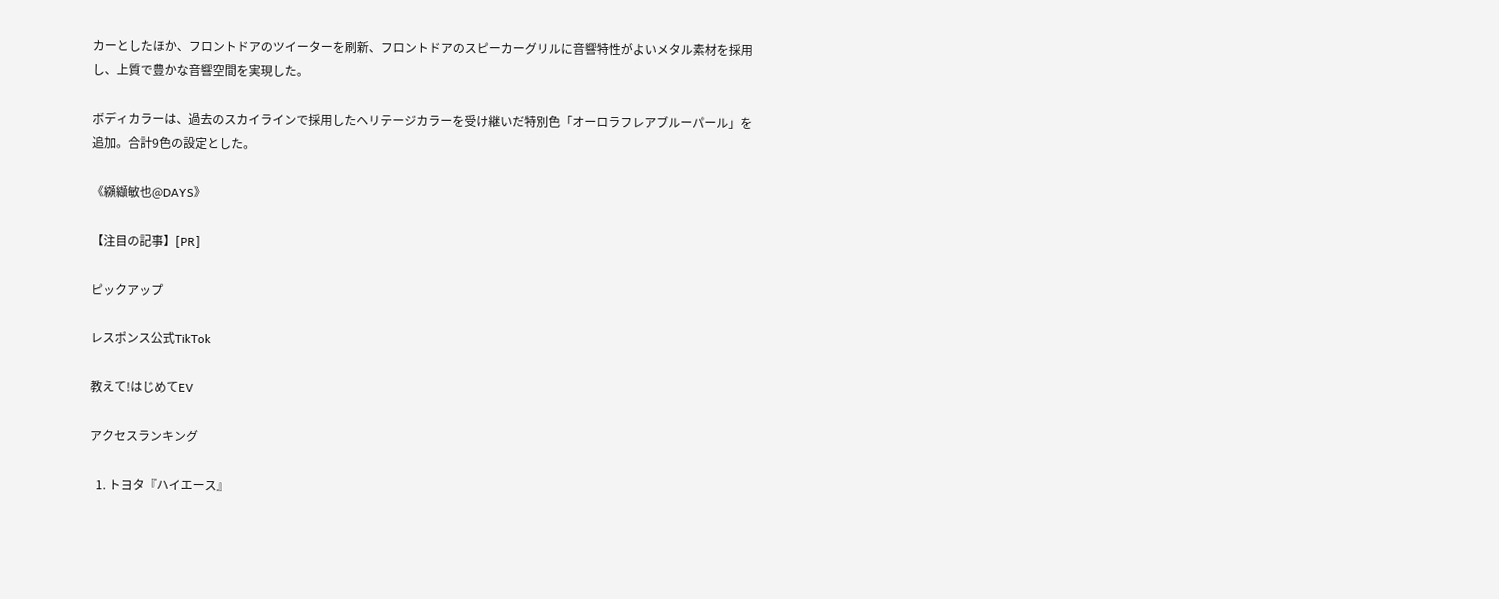カーとしたほか、フロントドアのツイーターを刷新、フロントドアのスピーカーグリルに音響特性がよいメタル素材を採用し、上質で豊かな音響空間を実現した。

ボディカラーは、過去のスカイラインで採用したヘリテージカラーを受け継いだ特別色「オーロラフレアブルーパール」を追加。合計9色の設定とした。

《纐纈敏也@DAYS》

【注目の記事】[PR]

ピックアップ

レスポンス公式TikTok

教えて!はじめてEV

アクセスランキング

  1. トヨタ『ハイエース』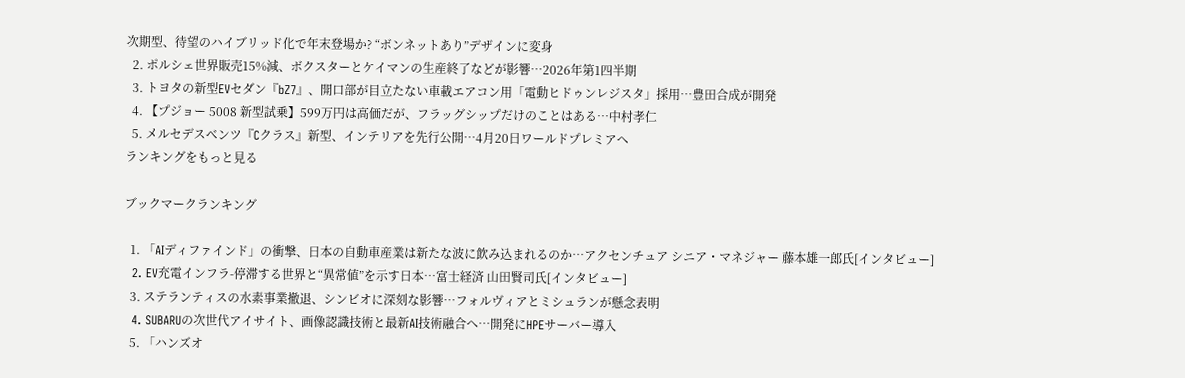次期型、待望のハイブリッド化で年末登場か? “ボンネットあり”デザインに変身
  2. ポルシェ世界販売15%減、ボクスターとケイマンの生産終了などが影響…2026年第1四半期
  3. トヨタの新型EVセダン『bZ7』、開口部が目立たない車載エアコン用「電動ヒドゥンレジスタ」採用…豊田合成が開発
  4. 【プジョー 5008 新型試乗】599万円は高価だが、フラッグシップだけのことはある…中村孝仁
  5. メルセデスベンツ『Cクラス』新型、インテリアを先行公開…4月20日ワールドプレミアへ
ランキングをもっと見る

ブックマークランキング

  1. 「AIディファインド」の衝撃、日本の自動車産業は新たな波に飲み込まれるのか…アクセンチュア シニア・マネジャー 藤本雄一郎氏[インタビュー]
  2. EV充電インフラ-停滞する世界と“異常値”を示す日本…富士経済 山田賢司氏[インタビュー]
  3. ステランティスの水素事業撤退、シンビオに深刻な影響…フォルヴィアとミシュランが懸念表明
  4. SUBARUの次世代アイサイト、画像認識技術と最新AI技術融合へ…開発にHPEサーバー導入
  5. 「ハンズオ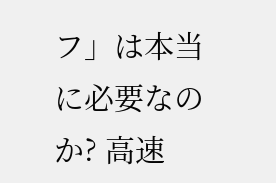フ」は本当に必要なのか? 高速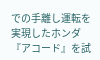での手離し運転を実現したホンダ『アコード』を試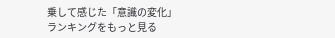乗して感じた「意識の変化」
ランキングをもっと見る